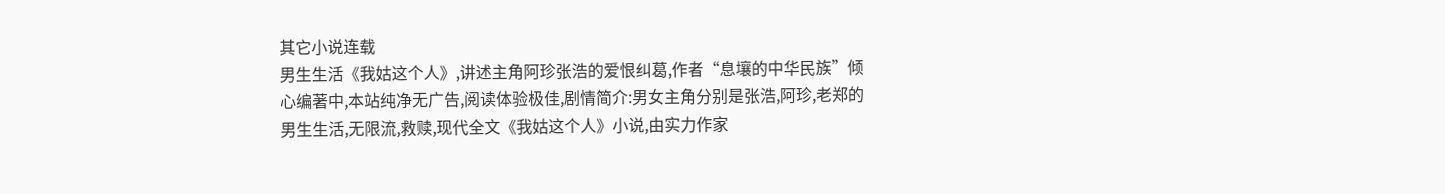其它小说连载
男生生活《我姑这个人》,讲述主角阿珍张浩的爱恨纠葛,作者“息壤的中华民族”倾心编著中,本站纯净无广告,阅读体验极佳,剧情简介:男女主角分别是张浩,阿珍,老郑的男生生活,无限流,救赎,现代全文《我姑这个人》小说,由实力作家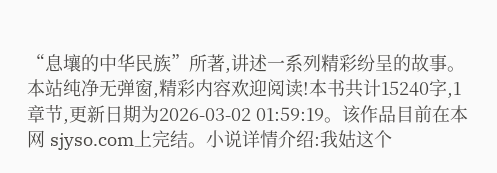“息壤的中华民族”所著,讲述一系列精彩纷呈的故事。本站纯净无弹窗,精彩内容欢迎阅读!本书共计15240字,1章节,更新日期为2026-03-02 01:59:19。该作品目前在本网 sjyso.com上完结。小说详情介绍:我姑这个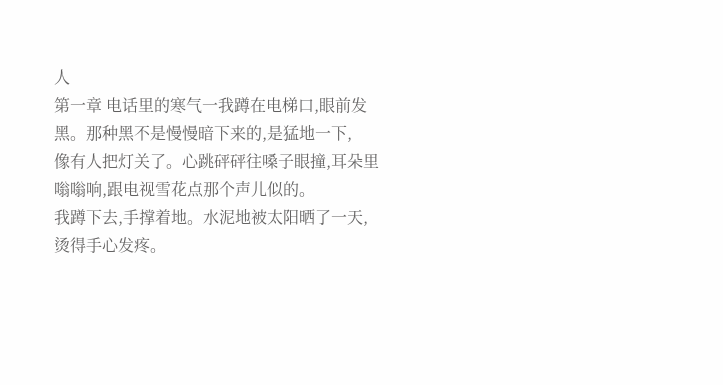人
第一章 电话里的寒气一我蹲在电梯口,眼前发黑。那种黑不是慢慢暗下来的,是猛地一下,
像有人把灯关了。心跳砰砰往嗓子眼撞,耳朵里嗡嗡响,跟电视雪花点那个声儿似的。
我蹲下去,手撑着地。水泥地被太阳晒了一天,烫得手心发疼。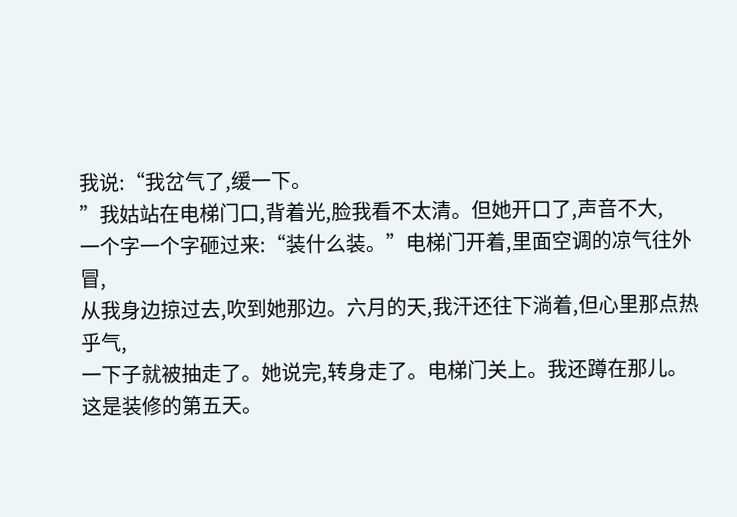我说:“我岔气了,缓一下。
”我姑站在电梯门口,背着光,脸我看不太清。但她开口了,声音不大,
一个字一个字砸过来:“装什么装。”电梯门开着,里面空调的凉气往外冒,
从我身边掠过去,吹到她那边。六月的天,我汗还往下淌着,但心里那点热乎气,
一下子就被抽走了。她说完,转身走了。电梯门关上。我还蹲在那儿。这是装修的第五天。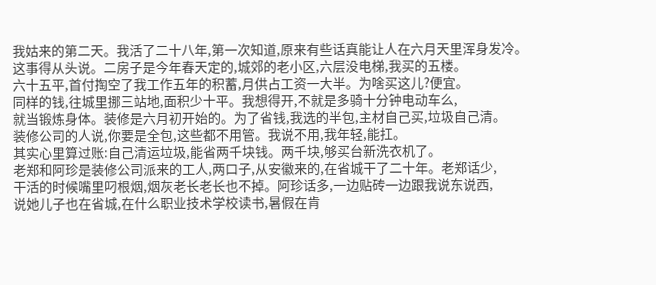我姑来的第二天。我活了二十八年,第一次知道,原来有些话真能让人在六月天里浑身发冷。
这事得从头说。二房子是今年春天定的,城郊的老小区,六层没电梯,我买的五楼。
六十五平,首付掏空了我工作五年的积蓄,月供占工资一大半。为啥买这儿?便宜。
同样的钱,往城里挪三站地,面积少十平。我想得开,不就是多骑十分钟电动车么,
就当锻炼身体。装修是六月初开始的。为了省钱,我选的半包,主材自己买,垃圾自己清。
装修公司的人说,你要是全包,这些都不用管。我说不用,我年轻,能扛。
其实心里算过账:自己清运垃圾,能省两千块钱。两千块,够买台新洗衣机了。
老郑和阿珍是装修公司派来的工人,两口子,从安徽来的,在省城干了二十年。老郑话少,
干活的时候嘴里叼根烟,烟灰老长老长也不掉。阿珍话多,一边贴砖一边跟我说东说西,
说她儿子也在省城,在什么职业技术学校读书,暑假在肯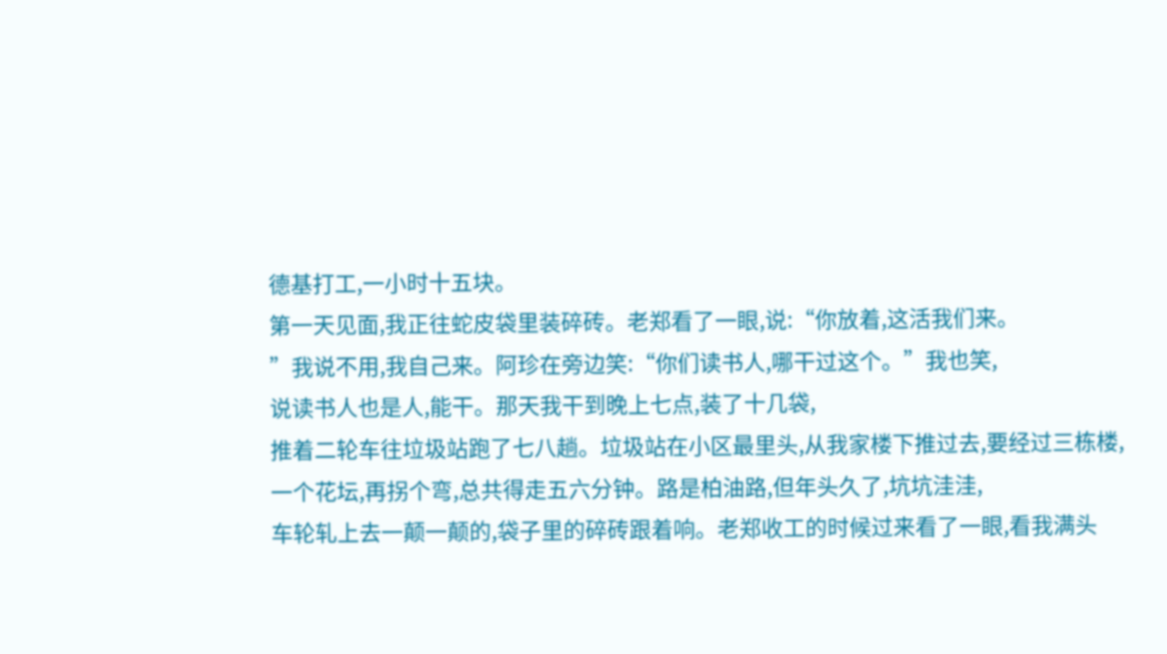德基打工,一小时十五块。
第一天见面,我正往蛇皮袋里装碎砖。老郑看了一眼,说:“你放着,这活我们来。
”我说不用,我自己来。阿珍在旁边笑:“你们读书人,哪干过这个。”我也笑,
说读书人也是人,能干。那天我干到晚上七点,装了十几袋,
推着二轮车往垃圾站跑了七八趟。垃圾站在小区最里头,从我家楼下推过去,要经过三栋楼,
一个花坛,再拐个弯,总共得走五六分钟。路是柏油路,但年头久了,坑坑洼洼,
车轮轧上去一颠一颠的,袋子里的碎砖跟着响。老郑收工的时候过来看了一眼,看我满头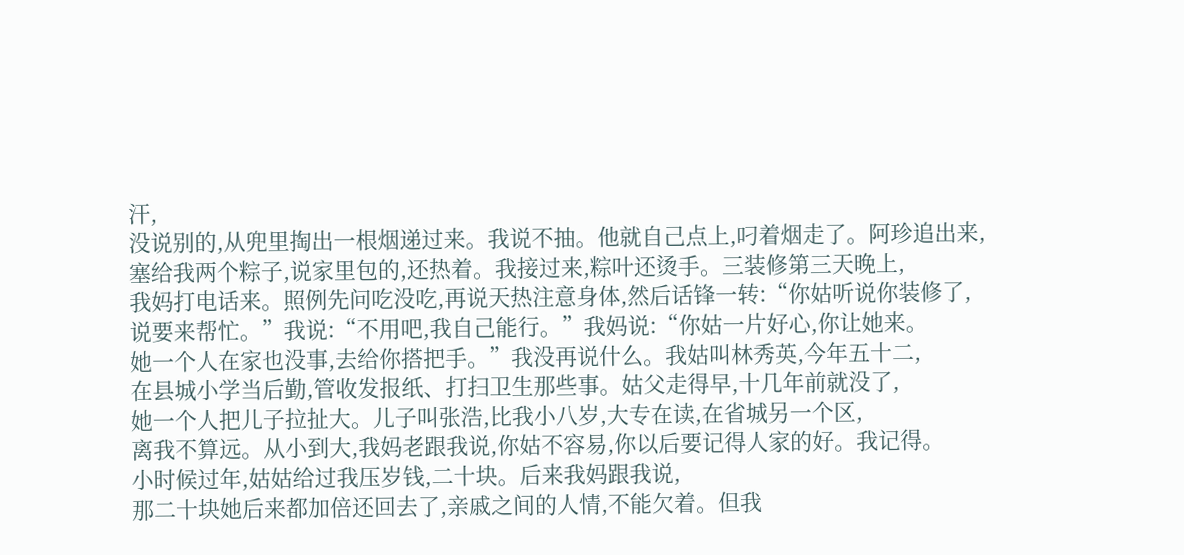汗,
没说别的,从兜里掏出一根烟递过来。我说不抽。他就自己点上,叼着烟走了。阿珍追出来,
塞给我两个粽子,说家里包的,还热着。我接过来,粽叶还烫手。三装修第三天晚上,
我妈打电话来。照例先问吃没吃,再说天热注意身体,然后话锋一转:“你姑听说你装修了,
说要来帮忙。”我说:“不用吧,我自己能行。”我妈说:“你姑一片好心,你让她来。
她一个人在家也没事,去给你搭把手。”我没再说什么。我姑叫林秀英,今年五十二,
在县城小学当后勤,管收发报纸、打扫卫生那些事。姑父走得早,十几年前就没了,
她一个人把儿子拉扯大。儿子叫张浩,比我小八岁,大专在读,在省城另一个区,
离我不算远。从小到大,我妈老跟我说,你姑不容易,你以后要记得人家的好。我记得。
小时候过年,姑姑给过我压岁钱,二十块。后来我妈跟我说,
那二十块她后来都加倍还回去了,亲戚之间的人情,不能欠着。但我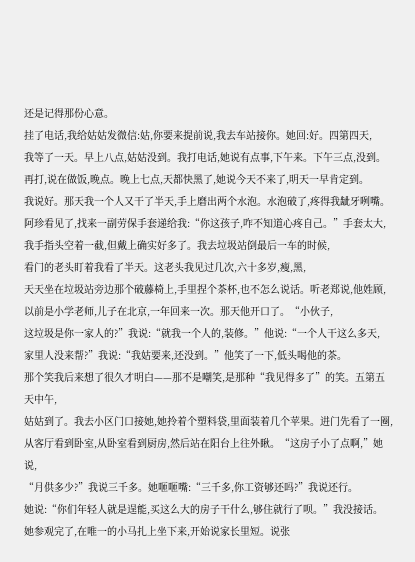还是记得那份心意。
挂了电话,我给姑姑发微信:姑,你要来提前说,我去车站接你。她回:好。四第四天,
我等了一天。早上八点,姑姑没到。我打电话,她说有点事,下午来。下午三点,没到。
再打,说在做饭,晚点。晚上七点,天都快黑了,她说今天不来了,明天一早肯定到。
我说好。那天我一个人又干了半天,手上磨出两个水泡。水泡破了,疼得我龇牙咧嘴。
阿珍看见了,找来一副劳保手套递给我:“你这孩子,咋不知道心疼自己。”手套太大,
我手指头空着一截,但戴上确实好多了。我去垃圾站倒最后一车的时候,
看门的老头盯着我看了半天。这老头我见过几次,六十多岁,瘦,黑,
天天坐在垃圾站旁边那个破藤椅上,手里捏个茶杯,也不怎么说话。听老郑说,他姓顾,
以前是小学老师,儿子在北京,一年回来一次。那天他开口了。“小伙子,
这垃圾是你一家人的?”我说:“就我一个人的,装修。”他说:“一个人干这么多天,
家里人没来帮?”我说:“我姑要来,还没到。”他笑了一下,低头喝他的茶。
那个笑我后来想了很久才明白——那不是嘲笑,是那种“我见得多了”的笑。五第五天中午,
姑姑到了。我去小区门口接她,她拎着个塑料袋,里面装着几个苹果。进门先看了一圈,
从客厅看到卧室,从卧室看到厨房,然后站在阳台上往外瞅。“这房子小了点啊,”她说,
“月供多少?”我说三千多。她咂咂嘴:“三千多,你工资够还吗?”我说还行。
她说:“你们年轻人就是逞能,买这么大的房子干什么,够住就行了呗。”我没接话。
她参观完了,在唯一的小马扎上坐下来,开始说家长里短。说张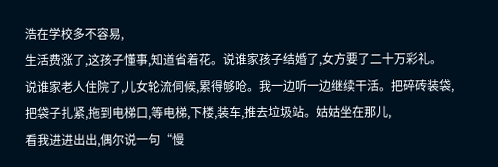浩在学校多不容易,
生活费涨了,这孩子懂事,知道省着花。说谁家孩子结婚了,女方要了二十万彩礼。
说谁家老人住院了,儿女轮流伺候,累得够呛。我一边听一边继续干活。把碎砖装袋,
把袋子扎紧,拖到电梯口,等电梯,下楼,装车,推去垃圾站。姑姑坐在那儿,
看我进进出出,偶尔说一句“慢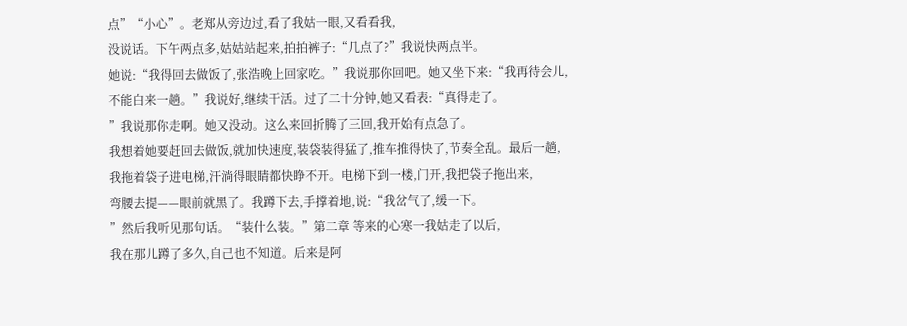点”“小心”。老郑从旁边过,看了我姑一眼,又看看我,
没说话。下午两点多,姑姑站起来,拍拍裤子:“几点了?”我说快两点半。
她说:“我得回去做饭了,张浩晚上回家吃。”我说那你回吧。她又坐下来:“我再待会儿,
不能白来一趟。”我说好,继续干活。过了二十分钟,她又看表:“真得走了。
”我说那你走啊。她又没动。这么来回折腾了三回,我开始有点急了。
我想着她要赶回去做饭,就加快速度,装袋装得猛了,推车推得快了,节奏全乱。最后一趟,
我拖着袋子进电梯,汗淌得眼睛都快睁不开。电梯下到一楼,门开,我把袋子拖出来,
弯腰去提——眼前就黑了。我蹲下去,手撑着地,说:“我岔气了,缓一下。
”然后我听见那句话。“装什么装。”第二章 等来的心寒一我姑走了以后,
我在那儿蹲了多久,自己也不知道。后来是阿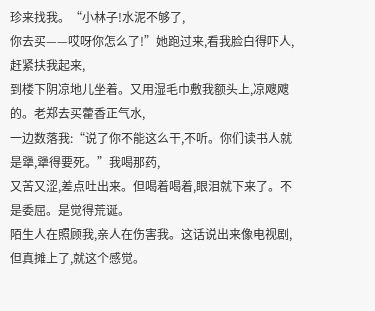珍来找我。“小林子!水泥不够了,
你去买——哎呀你怎么了!”她跑过来,看我脸白得吓人,赶紧扶我起来,
到楼下阴凉地儿坐着。又用湿毛巾敷我额头上,凉飕飕的。老郑去买藿香正气水,
一边数落我:“说了你不能这么干,不听。你们读书人就是犟,犟得要死。”我喝那药,
又苦又涩,差点吐出来。但喝着喝着,眼泪就下来了。不是委屈。是觉得荒诞。
陌生人在照顾我,亲人在伤害我。这话说出来像电视剧,但真摊上了,就这个感觉。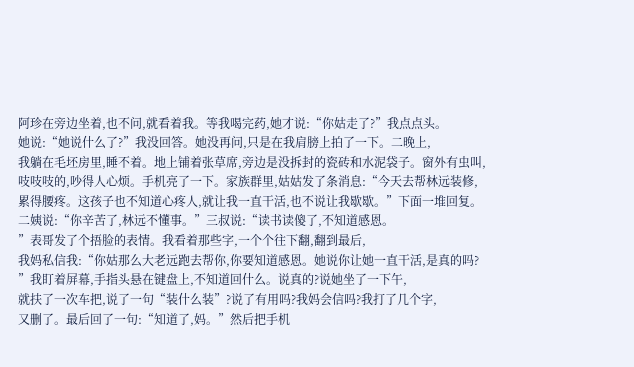阿珍在旁边坐着,也不问,就看着我。等我喝完药,她才说:“你姑走了?”我点点头。
她说:“她说什么了?”我没回答。她没再问,只是在我肩膀上拍了一下。二晚上,
我躺在毛坯房里,睡不着。地上铺着张草席,旁边是没拆封的瓷砖和水泥袋子。窗外有虫叫,
吱吱吱的,吵得人心烦。手机亮了一下。家族群里,姑姑发了条消息:“今天去帮林远装修,
累得腰疼。这孩子也不知道心疼人,就让我一直干活,也不说让我歇歇。”下面一堆回复。
二姨说:“你辛苦了,林远不懂事。”三叔说:“读书读傻了,不知道感恩。
”表哥发了个捂脸的表情。我看着那些字,一个个往下翻,翻到最后,
我妈私信我:“你姑那么大老远跑去帮你,你要知道感恩。她说你让她一直干活,是真的吗?
”我盯着屏幕,手指头悬在键盘上,不知道回什么。说真的?说她坐了一下午,
就扶了一次车把,说了一句“装什么装”?说了有用吗?我妈会信吗?我打了几个字,
又删了。最后回了一句:“知道了,妈。”然后把手机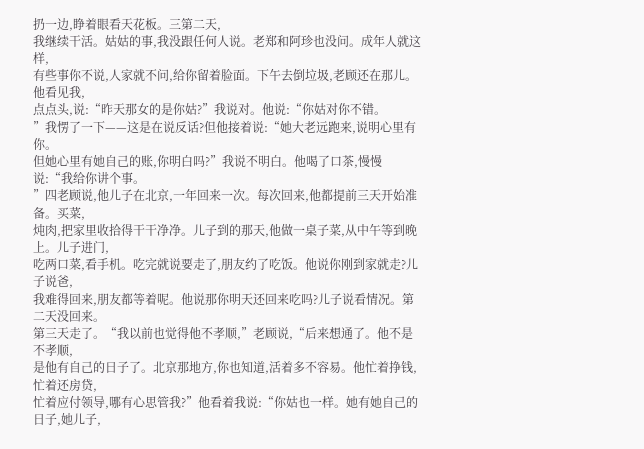扔一边,睁着眼看天花板。三第二天,
我继续干活。姑姑的事,我没跟任何人说。老郑和阿珍也没问。成年人就这样,
有些事你不说,人家就不问,给你留着脸面。下午去倒垃圾,老顾还在那儿。他看见我,
点点头,说:“昨天那女的是你姑?”我说对。他说:“你姑对你不错。
”我愣了一下——这是在说反话?但他接着说:“她大老远跑来,说明心里有你。
但她心里有她自己的账,你明白吗?”我说不明白。他喝了口茶,慢慢说:“我给你讲个事。
”四老顾说,他儿子在北京,一年回来一次。每次回来,他都提前三天开始准备。买菜,
炖肉,把家里收拾得干干净净。儿子到的那天,他做一桌子菜,从中午等到晚上。儿子进门,
吃两口菜,看手机。吃完就说要走了,朋友约了吃饭。他说你刚到家就走?儿子说爸,
我难得回来,朋友都等着呢。他说那你明天还回来吃吗?儿子说看情况。第二天没回来。
第三天走了。“我以前也觉得他不孝顺,”老顾说,“后来想通了。他不是不孝顺,
是他有自己的日子了。北京那地方,你也知道,活着多不容易。他忙着挣钱,忙着还房贷,
忙着应付领导,哪有心思管我?”他看着我说:“你姑也一样。她有她自己的日子,她儿子,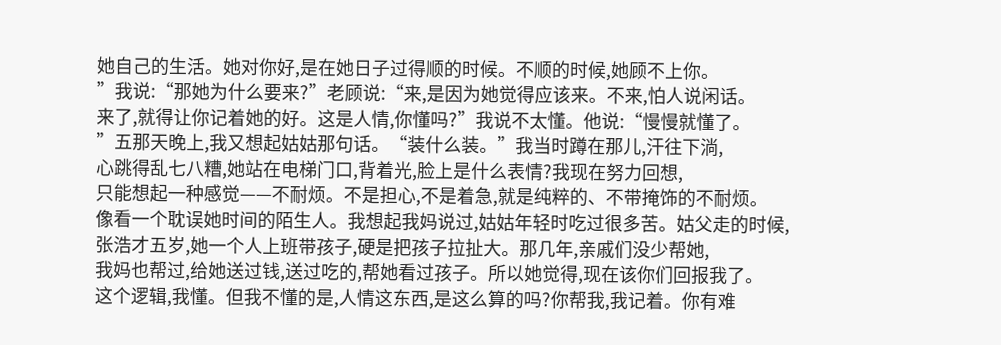她自己的生活。她对你好,是在她日子过得顺的时候。不顺的时候,她顾不上你。
”我说:“那她为什么要来?”老顾说:“来,是因为她觉得应该来。不来,怕人说闲话。
来了,就得让你记着她的好。这是人情,你懂吗?”我说不太懂。他说:“慢慢就懂了。
”五那天晚上,我又想起姑姑那句话。“装什么装。”我当时蹲在那儿,汗往下淌,
心跳得乱七八糟,她站在电梯门口,背着光,脸上是什么表情?我现在努力回想,
只能想起一种感觉——不耐烦。不是担心,不是着急,就是纯粹的、不带掩饰的不耐烦。
像看一个耽误她时间的陌生人。我想起我妈说过,姑姑年轻时吃过很多苦。姑父走的时候,
张浩才五岁,她一个人上班带孩子,硬是把孩子拉扯大。那几年,亲戚们没少帮她,
我妈也帮过,给她送过钱,送过吃的,帮她看过孩子。所以她觉得,现在该你们回报我了。
这个逻辑,我懂。但我不懂的是,人情这东西,是这么算的吗?你帮我,我记着。你有难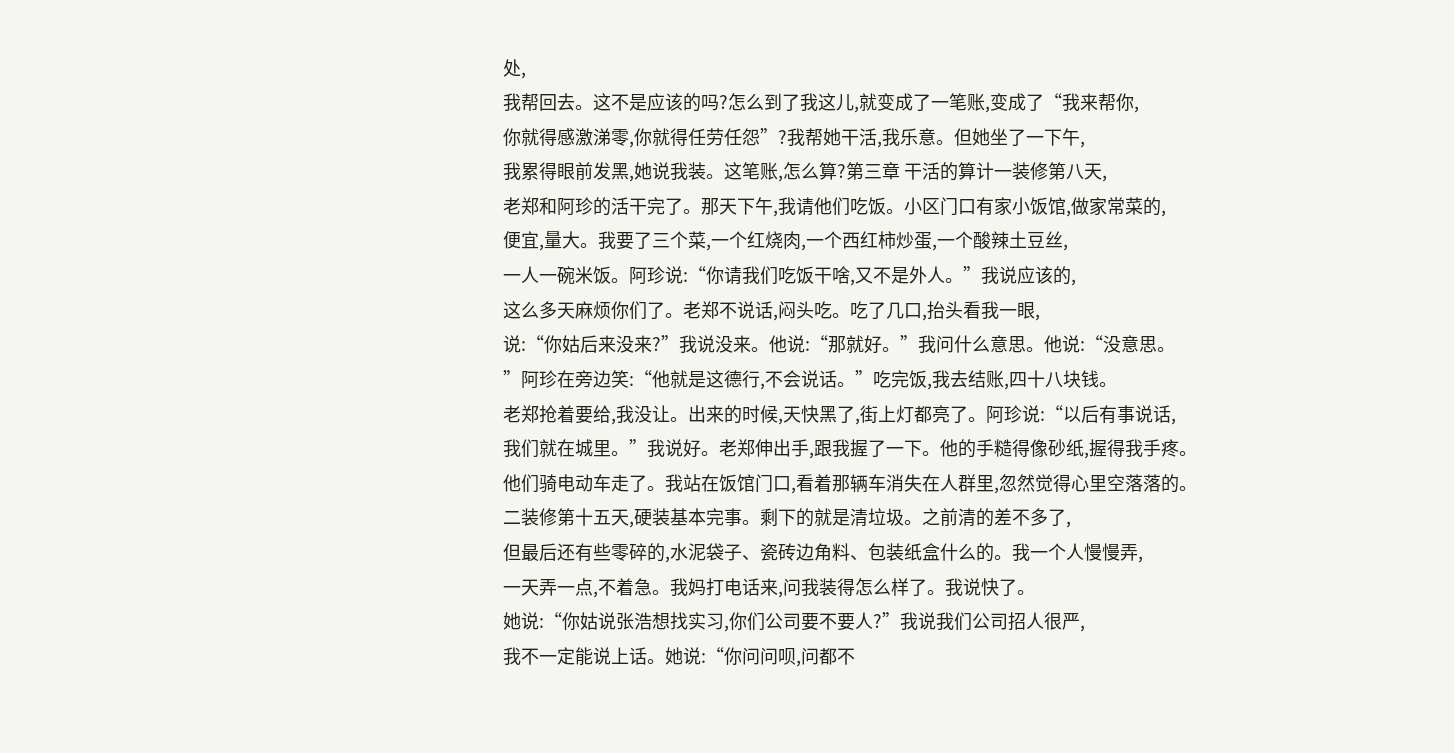处,
我帮回去。这不是应该的吗?怎么到了我这儿,就变成了一笔账,变成了“我来帮你,
你就得感激涕零,你就得任劳任怨”?我帮她干活,我乐意。但她坐了一下午,
我累得眼前发黑,她说我装。这笔账,怎么算?第三章 干活的算计一装修第八天,
老郑和阿珍的活干完了。那天下午,我请他们吃饭。小区门口有家小饭馆,做家常菜的,
便宜,量大。我要了三个菜,一个红烧肉,一个西红柿炒蛋,一个酸辣土豆丝,
一人一碗米饭。阿珍说:“你请我们吃饭干啥,又不是外人。”我说应该的,
这么多天麻烦你们了。老郑不说话,闷头吃。吃了几口,抬头看我一眼,
说:“你姑后来没来?”我说没来。他说:“那就好。”我问什么意思。他说:“没意思。
”阿珍在旁边笑:“他就是这德行,不会说话。”吃完饭,我去结账,四十八块钱。
老郑抢着要给,我没让。出来的时候,天快黑了,街上灯都亮了。阿珍说:“以后有事说话,
我们就在城里。”我说好。老郑伸出手,跟我握了一下。他的手糙得像砂纸,握得我手疼。
他们骑电动车走了。我站在饭馆门口,看着那辆车消失在人群里,忽然觉得心里空落落的。
二装修第十五天,硬装基本完事。剩下的就是清垃圾。之前清的差不多了,
但最后还有些零碎的,水泥袋子、瓷砖边角料、包装纸盒什么的。我一个人慢慢弄,
一天弄一点,不着急。我妈打电话来,问我装得怎么样了。我说快了。
她说:“你姑说张浩想找实习,你们公司要不要人?”我说我们公司招人很严,
我不一定能说上话。她说:“你问问呗,问都不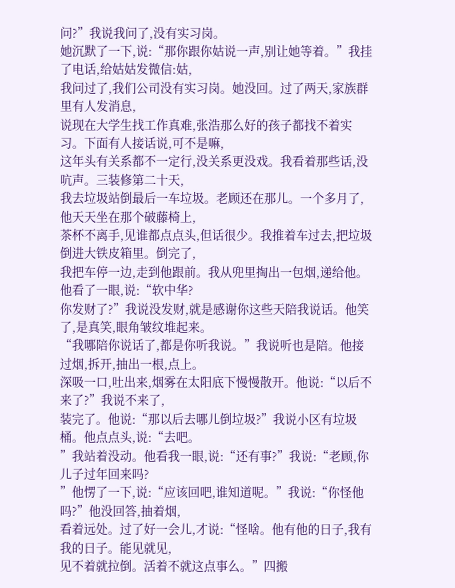问?”我说我问了,没有实习岗。
她沉默了一下,说:“那你跟你姑说一声,别让她等着。”我挂了电话,给姑姑发微信:姑,
我问过了,我们公司没有实习岗。她没回。过了两天,家族群里有人发消息,
说现在大学生找工作真难,张浩那么好的孩子都找不着实习。下面有人接话说,可不是嘛,
这年头有关系都不一定行,没关系更没戏。我看着那些话,没吭声。三装修第二十天,
我去垃圾站倒最后一车垃圾。老顾还在那儿。一个多月了,他天天坐在那个破藤椅上,
茶杯不离手,见谁都点点头,但话很少。我推着车过去,把垃圾倒进大铁皮箱里。倒完了,
我把车停一边,走到他跟前。我从兜里掏出一包烟,递给他。他看了一眼,说:“软中华?
你发财了?”我说没发财,就是感谢你这些天陪我说话。他笑了,是真笑,眼角皱纹堆起来。
“我哪陪你说话了,都是你听我说。”我说听也是陪。他接过烟,拆开,抽出一根,点上。
深吸一口,吐出来,烟雾在太阳底下慢慢散开。他说:“以后不来了?”我说不来了,
装完了。他说:“那以后去哪儿倒垃圾?”我说小区有垃圾桶。他点点头,说:“去吧。
”我站着没动。他看我一眼,说:“还有事?”我说:“老顾,你儿子过年回来吗?
”他愣了一下,说:“应该回吧,谁知道呢。”我说:“你怪他吗?”他没回答,抽着烟,
看着远处。过了好一会儿,才说:“怪啥。他有他的日子,我有我的日子。能见就见,
见不着就拉倒。活着不就这点事么。”四搬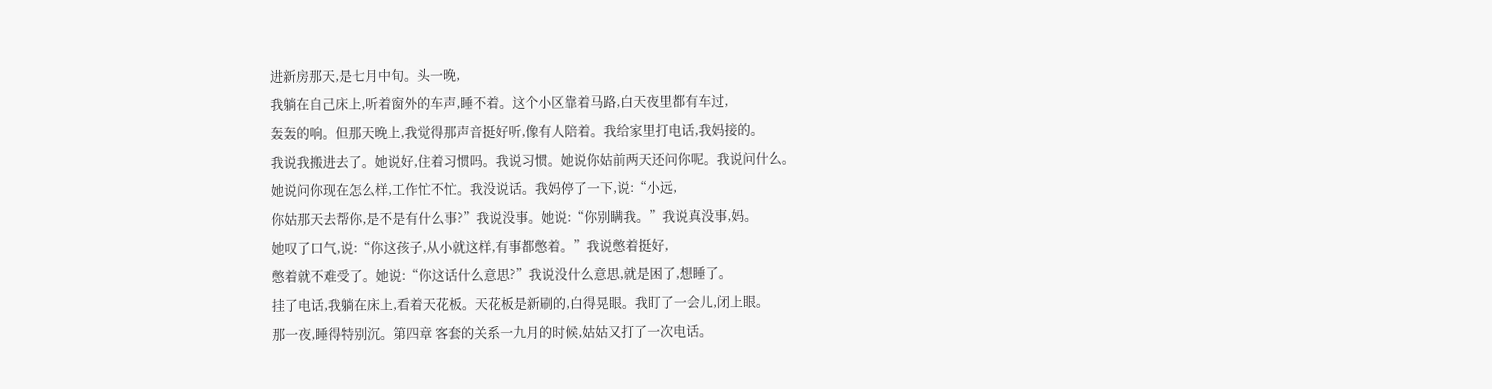进新房那天,是七月中旬。头一晚,
我躺在自己床上,听着窗外的车声,睡不着。这个小区靠着马路,白天夜里都有车过,
轰轰的响。但那天晚上,我觉得那声音挺好听,像有人陪着。我给家里打电话,我妈接的。
我说我搬进去了。她说好,住着习惯吗。我说习惯。她说你姑前两天还问你呢。我说问什么。
她说问你现在怎么样,工作忙不忙。我没说话。我妈停了一下,说:“小远,
你姑那天去帮你,是不是有什么事?”我说没事。她说:“你别瞒我。”我说真没事,妈。
她叹了口气,说:“你这孩子,从小就这样,有事都憋着。”我说憋着挺好,
憋着就不难受了。她说:“你这话什么意思?”我说没什么意思,就是困了,想睡了。
挂了电话,我躺在床上,看着天花板。天花板是新刷的,白得晃眼。我盯了一会儿,闭上眼。
那一夜,睡得特别沉。第四章 客套的关系一九月的时候,姑姑又打了一次电话。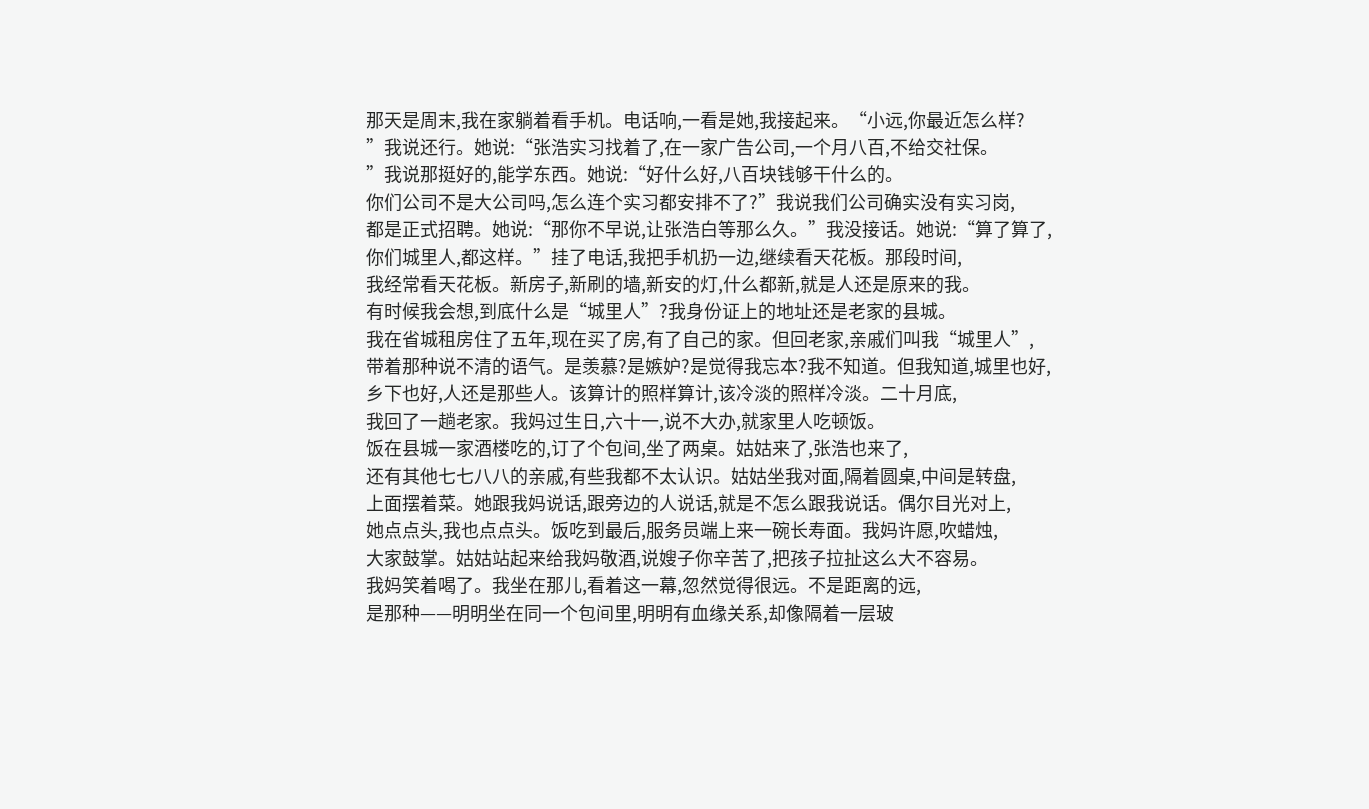那天是周末,我在家躺着看手机。电话响,一看是她,我接起来。“小远,你最近怎么样?
”我说还行。她说:“张浩实习找着了,在一家广告公司,一个月八百,不给交社保。
”我说那挺好的,能学东西。她说:“好什么好,八百块钱够干什么的。
你们公司不是大公司吗,怎么连个实习都安排不了?”我说我们公司确实没有实习岗,
都是正式招聘。她说:“那你不早说,让张浩白等那么久。”我没接话。她说:“算了算了,
你们城里人,都这样。”挂了电话,我把手机扔一边,继续看天花板。那段时间,
我经常看天花板。新房子,新刷的墙,新安的灯,什么都新,就是人还是原来的我。
有时候我会想,到底什么是“城里人”?我身份证上的地址还是老家的县城。
我在省城租房住了五年,现在买了房,有了自己的家。但回老家,亲戚们叫我“城里人”,
带着那种说不清的语气。是羡慕?是嫉妒?是觉得我忘本?我不知道。但我知道,城里也好,
乡下也好,人还是那些人。该算计的照样算计,该冷淡的照样冷淡。二十月底,
我回了一趟老家。我妈过生日,六十一,说不大办,就家里人吃顿饭。
饭在县城一家酒楼吃的,订了个包间,坐了两桌。姑姑来了,张浩也来了,
还有其他七七八八的亲戚,有些我都不太认识。姑姑坐我对面,隔着圆桌,中间是转盘,
上面摆着菜。她跟我妈说话,跟旁边的人说话,就是不怎么跟我说话。偶尔目光对上,
她点点头,我也点点头。饭吃到最后,服务员端上来一碗长寿面。我妈许愿,吹蜡烛,
大家鼓掌。姑姑站起来给我妈敬酒,说嫂子你辛苦了,把孩子拉扯这么大不容易。
我妈笑着喝了。我坐在那儿,看着这一幕,忽然觉得很远。不是距离的远,
是那种——明明坐在同一个包间里,明明有血缘关系,却像隔着一层玻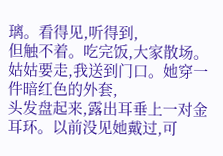璃。看得见,听得到,
但触不着。吃完饭,大家散场。姑姑要走,我送到门口。她穿一件暗红色的外套,
头发盘起来,露出耳垂上一对金耳环。以前没见她戴过,可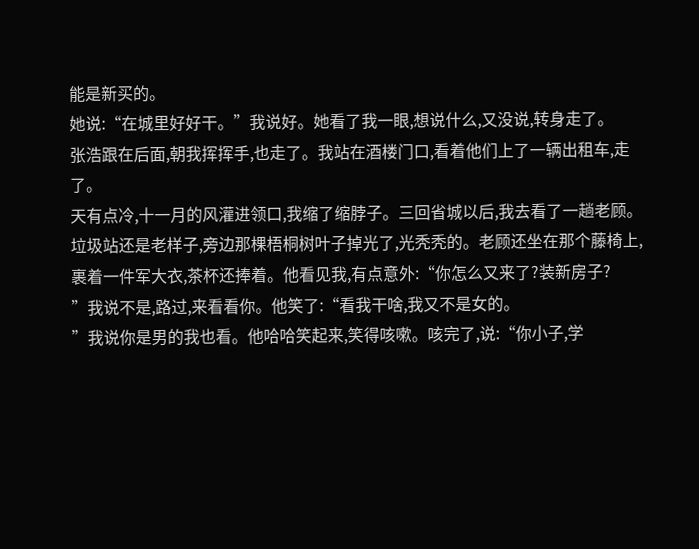能是新买的。
她说:“在城里好好干。”我说好。她看了我一眼,想说什么,又没说,转身走了。
张浩跟在后面,朝我挥挥手,也走了。我站在酒楼门口,看着他们上了一辆出租车,走了。
天有点冷,十一月的风灌进领口,我缩了缩脖子。三回省城以后,我去看了一趟老顾。
垃圾站还是老样子,旁边那棵梧桐树叶子掉光了,光秃秃的。老顾还坐在那个藤椅上,
裹着一件军大衣,茶杯还捧着。他看见我,有点意外:“你怎么又来了?装新房子?
”我说不是,路过,来看看你。他笑了:“看我干啥,我又不是女的。
”我说你是男的我也看。他哈哈笑起来,笑得咳嗽。咳完了,说:“你小子,学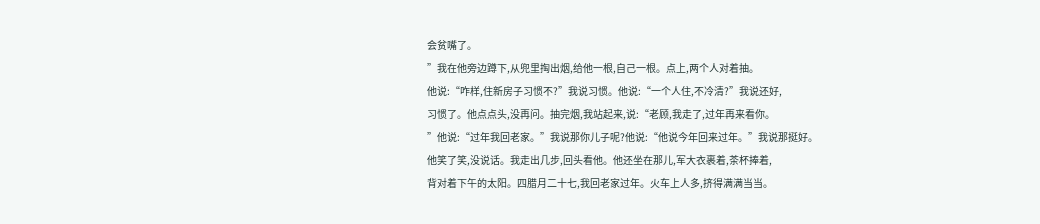会贫嘴了。
”我在他旁边蹲下,从兜里掏出烟,给他一根,自己一根。点上,两个人对着抽。
他说:“咋样,住新房子习惯不?”我说习惯。他说:“一个人住,不冷清?”我说还好,
习惯了。他点点头,没再问。抽完烟,我站起来,说:“老顾,我走了,过年再来看你。
”他说:“过年我回老家。”我说那你儿子呢?他说:“他说今年回来过年。”我说那挺好。
他笑了笑,没说话。我走出几步,回头看他。他还坐在那儿,军大衣裹着,茶杯捧着,
背对着下午的太阳。四腊月二十七,我回老家过年。火车上人多,挤得满满当当。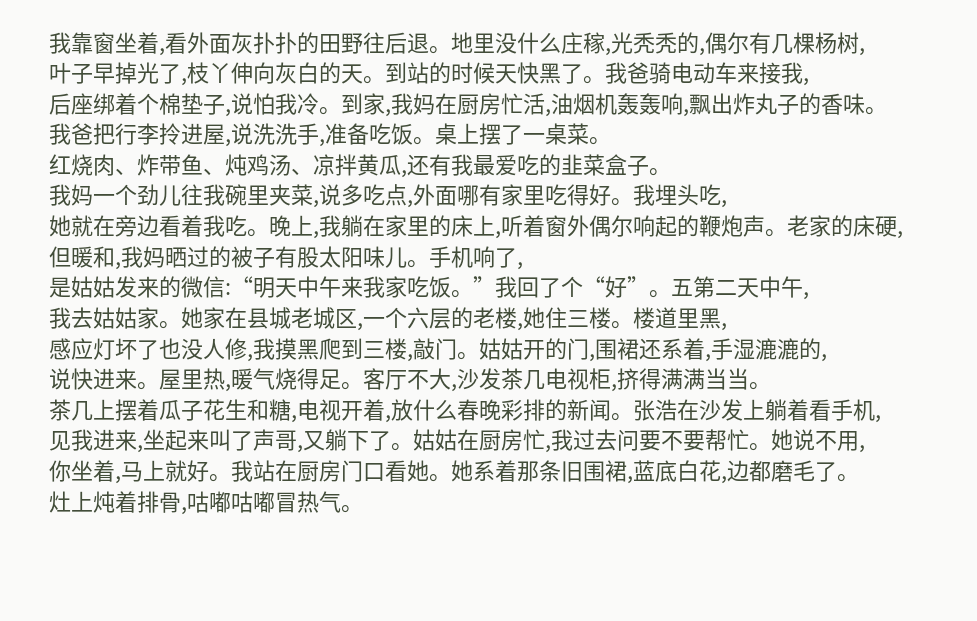我靠窗坐着,看外面灰扑扑的田野往后退。地里没什么庄稼,光秃秃的,偶尔有几棵杨树,
叶子早掉光了,枝丫伸向灰白的天。到站的时候天快黑了。我爸骑电动车来接我,
后座绑着个棉垫子,说怕我冷。到家,我妈在厨房忙活,油烟机轰轰响,飘出炸丸子的香味。
我爸把行李拎进屋,说洗洗手,准备吃饭。桌上摆了一桌菜。
红烧肉、炸带鱼、炖鸡汤、凉拌黄瓜,还有我最爱吃的韭菜盒子。
我妈一个劲儿往我碗里夹菜,说多吃点,外面哪有家里吃得好。我埋头吃,
她就在旁边看着我吃。晚上,我躺在家里的床上,听着窗外偶尔响起的鞭炮声。老家的床硬,
但暖和,我妈晒过的被子有股太阳味儿。手机响了,
是姑姑发来的微信:“明天中午来我家吃饭。”我回了个“好”。五第二天中午,
我去姑姑家。她家在县城老城区,一个六层的老楼,她住三楼。楼道里黑,
感应灯坏了也没人修,我摸黑爬到三楼,敲门。姑姑开的门,围裙还系着,手湿漉漉的,
说快进来。屋里热,暖气烧得足。客厅不大,沙发茶几电视柜,挤得满满当当。
茶几上摆着瓜子花生和糖,电视开着,放什么春晚彩排的新闻。张浩在沙发上躺着看手机,
见我进来,坐起来叫了声哥,又躺下了。姑姑在厨房忙,我过去问要不要帮忙。她说不用,
你坐着,马上就好。我站在厨房门口看她。她系着那条旧围裙,蓝底白花,边都磨毛了。
灶上炖着排骨,咕嘟咕嘟冒热气。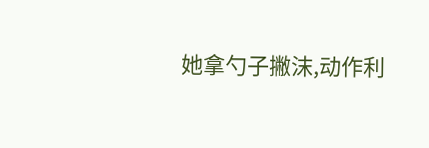她拿勺子撇沫,动作利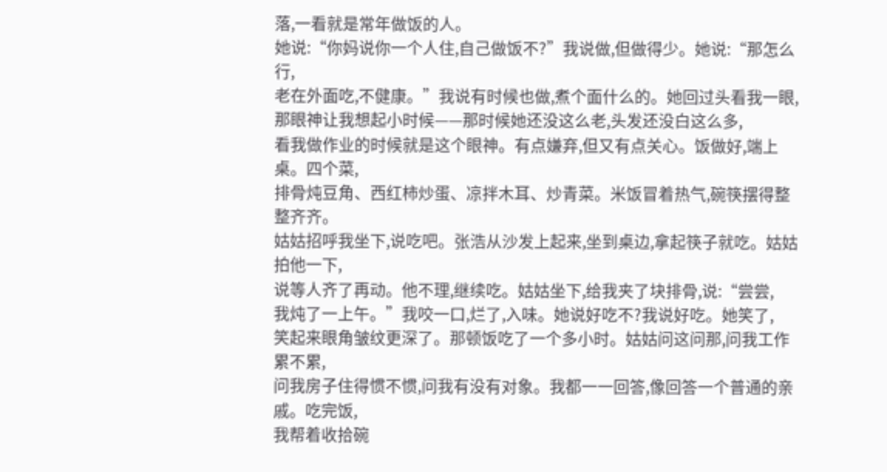落,一看就是常年做饭的人。
她说:“你妈说你一个人住,自己做饭不?”我说做,但做得少。她说:“那怎么行,
老在外面吃,不健康。”我说有时候也做,煮个面什么的。她回过头看我一眼,
那眼神让我想起小时候——那时候她还没这么老,头发还没白这么多,
看我做作业的时候就是这个眼神。有点嫌弃,但又有点关心。饭做好,端上桌。四个菜,
排骨炖豆角、西红柿炒蛋、凉拌木耳、炒青菜。米饭冒着热气,碗筷摆得整整齐齐。
姑姑招呼我坐下,说吃吧。张浩从沙发上起来,坐到桌边,拿起筷子就吃。姑姑拍他一下,
说等人齐了再动。他不理,继续吃。姑姑坐下,给我夹了块排骨,说:“尝尝,
我炖了一上午。”我咬一口,烂了,入味。她说好吃不?我说好吃。她笑了,
笑起来眼角皱纹更深了。那顿饭吃了一个多小时。姑姑问这问那,问我工作累不累,
问我房子住得惯不惯,问我有没有对象。我都一一回答,像回答一个普通的亲戚。吃完饭,
我帮着收拾碗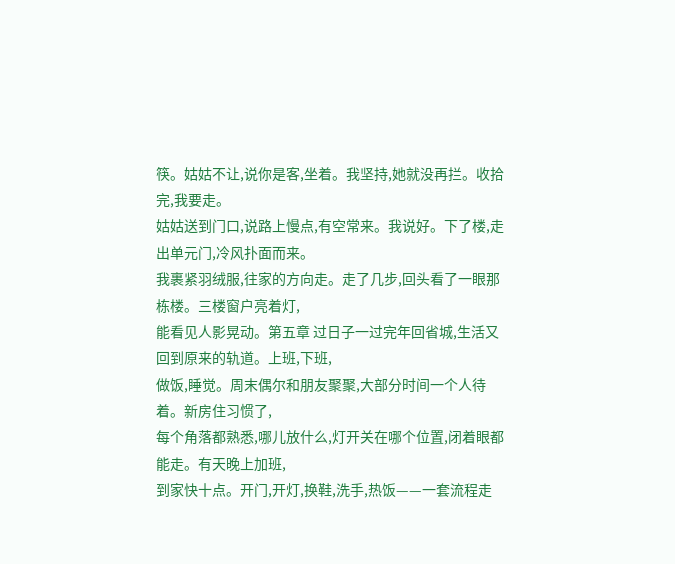筷。姑姑不让,说你是客,坐着。我坚持,她就没再拦。收拾完,我要走。
姑姑送到门口,说路上慢点,有空常来。我说好。下了楼,走出单元门,冷风扑面而来。
我裹紧羽绒服,往家的方向走。走了几步,回头看了一眼那栋楼。三楼窗户亮着灯,
能看见人影晃动。第五章 过日子一过完年回省城,生活又回到原来的轨道。上班,下班,
做饭,睡觉。周末偶尔和朋友聚聚,大部分时间一个人待着。新房住习惯了,
每个角落都熟悉,哪儿放什么,灯开关在哪个位置,闭着眼都能走。有天晚上加班,
到家快十点。开门,开灯,换鞋,洗手,热饭——一套流程走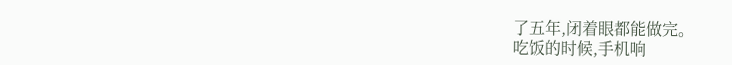了五年,闭着眼都能做完。
吃饭的时候,手机响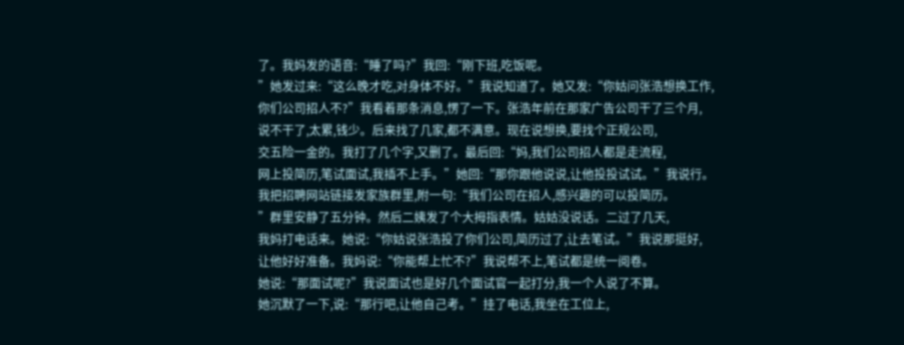了。我妈发的语音:“睡了吗?”我回:“刚下班,吃饭呢。
”她发过来:“这么晚才吃,对身体不好。”我说知道了。她又发:“你姑问张浩想换工作,
你们公司招人不?”我看着那条消息,愣了一下。张浩年前在那家广告公司干了三个月,
说不干了,太累,钱少。后来找了几家,都不满意。现在说想换,要找个正规公司,
交五险一金的。我打了几个字,又删了。最后回:“妈,我们公司招人都是走流程,
网上投简历,笔试面试,我插不上手。”她回:“那你跟他说说,让他投投试试。”我说行。
我把招聘网站链接发家族群里,附一句:“我们公司在招人,感兴趣的可以投简历。
”群里安静了五分钟。然后二姨发了个大拇指表情。姑姑没说话。二过了几天,
我妈打电话来。她说:“你姑说张浩投了你们公司,简历过了,让去笔试。”我说那挺好,
让他好好准备。我妈说:“你能帮上忙不?”我说帮不上,笔试都是统一阅卷。
她说:“那面试呢?”我说面试也是好几个面试官一起打分,我一个人说了不算。
她沉默了一下,说:“那行吧,让他自己考。”挂了电话,我坐在工位上,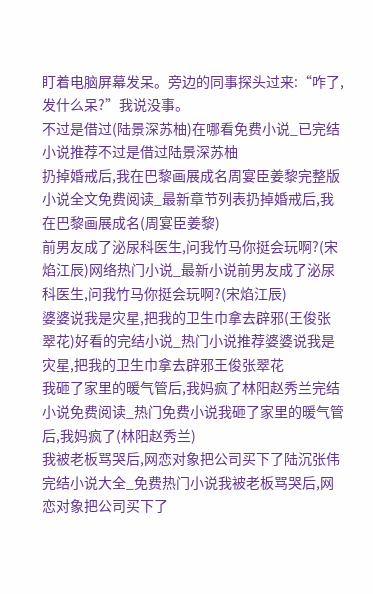盯着电脑屏幕发呆。旁边的同事探头过来:“咋了,发什么呆?”我说没事。
不过是借过(陆景深苏柚)在哪看免费小说_已完结小说推荐不过是借过陆景深苏柚
扔掉婚戒后,我在巴黎画展成名周宴臣姜黎完整版小说全文免费阅读_最新章节列表扔掉婚戒后,我在巴黎画展成名(周宴臣姜黎)
前男友成了泌尿科医生,问我竹马你挺会玩啊?(宋焰江辰)网络热门小说_最新小说前男友成了泌尿科医生,问我竹马你挺会玩啊?(宋焰江辰)
婆婆说我是灾星,把我的卫生巾拿去辟邪(王俊张翠花)好看的完结小说_热门小说推荐婆婆说我是灾星,把我的卫生巾拿去辟邪王俊张翠花
我砸了家里的暖气管后,我妈疯了林阳赵秀兰完结小说免费阅读_热门免费小说我砸了家里的暖气管后,我妈疯了(林阳赵秀兰)
我被老板骂哭后,网恋对象把公司买下了陆沉张伟完结小说大全_免费热门小说我被老板骂哭后,网恋对象把公司买下了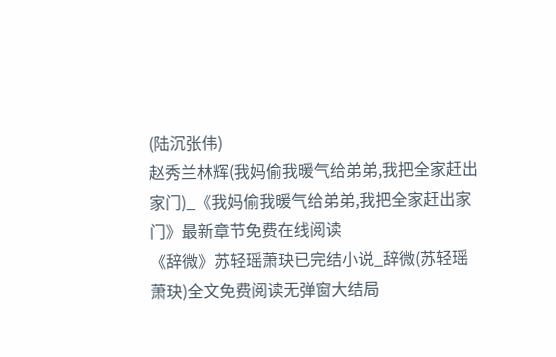(陆沉张伟)
赵秀兰林辉(我妈偷我暖气给弟弟,我把全家赶出家门)_《我妈偷我暖气给弟弟,我把全家赶出家门》最新章节免费在线阅读
《辞微》苏轻瑶萧玦已完结小说_辞微(苏轻瑶萧玦)全文免费阅读无弹窗大结局